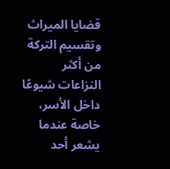قضايا الميراث وتقسيم التركة من أكثر النزاعات شيوعًا داخل الأسر، خاصة عندما يشعر أحد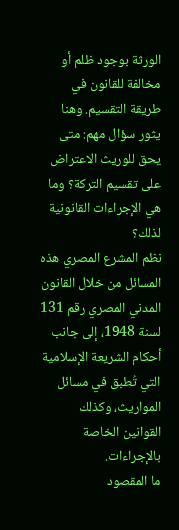الورثة بوجود ظلم أو مخالفة للقانون في طريقة التقسيم. وهنا يثور سؤال مهم: متى يحق للوريث الاعتراض على تقسيم التركة؟ وما هي الإجراءات القانونية لذلك؟
نظم المشرع المصري هذه المسائل من خلال القانون المدني المصري رقم 131 لسنة 1948، إلى جانب أحكام الشريعة الإسلامية التي تُطبق في مسائل المواريث، وكذلك القوانين الخاصة بالإجراءات.
ما المقصود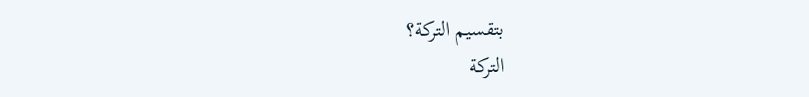بتقسيم التركة؟
التركة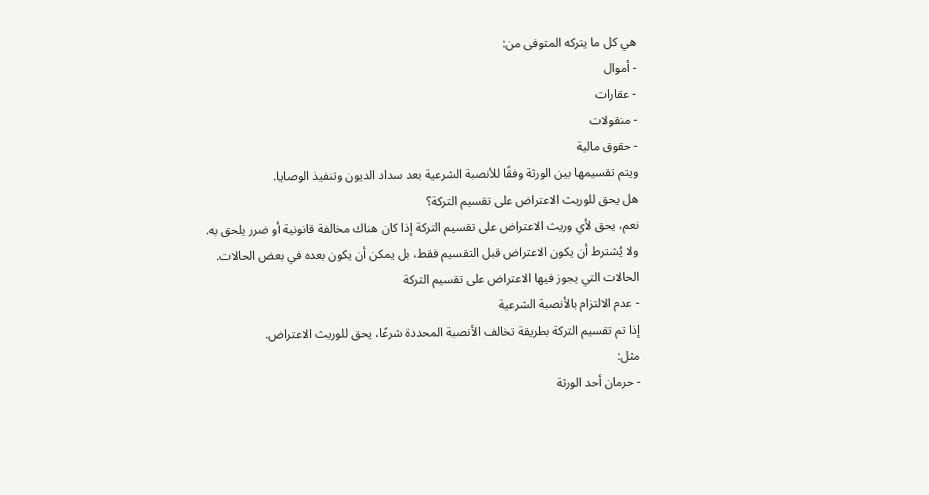هي كل ما يتركه المتوفى من:
- أموال
- عقارات
- منقولات
- حقوق مالية
ويتم تقسيمها بين الورثة وفقًا للأنصبة الشرعية بعد سداد الديون وتنفيذ الوصايا.
هل يحق للوريث الاعتراض على تقسيم التركة؟
نعم، يحق لأي وريث الاعتراض على تقسيم التركة إذا كان هناك مخالفة قانونية أو ضرر يلحق به.
ولا يُشترط أن يكون الاعتراض قبل التقسيم فقط، بل يمكن أن يكون بعده في بعض الحالات.
الحالات التي يجوز فيها الاعتراض على تقسيم التركة
- عدم الالتزام بالأنصبة الشرعية
إذا تم تقسيم التركة بطريقة تخالف الأنصبة المحددة شرعًا، يحق للوريث الاعتراض.
مثل:
- حرمان أحد الورثة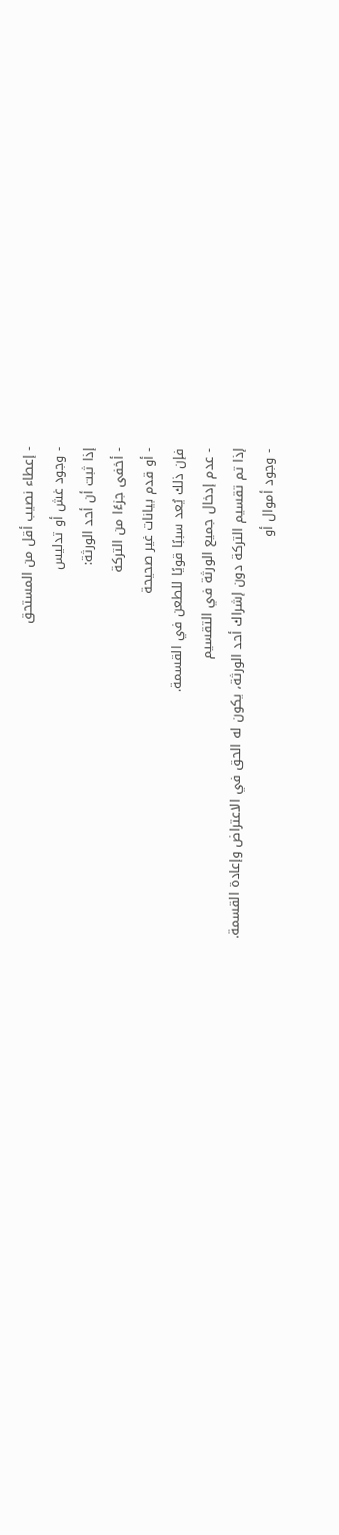- إعطاء نصيب أقل من المستحق
- وجود غش أو تدليس
إذا ثبت أن أحد الورثة:
- أخفى جزءًا من التركة
- أو قدم بيانات غير صحيحة
فإن ذلك يُعد سببًا قويًا للطعن في القسمة.
- عدم إدخال جميع الورثة في التقسيم
إذا تم تقسيم التركة دون إشراك أحد الورثة، يكون له الحق في الاعتراض وإعادة القسمة.
- وجود أموال أو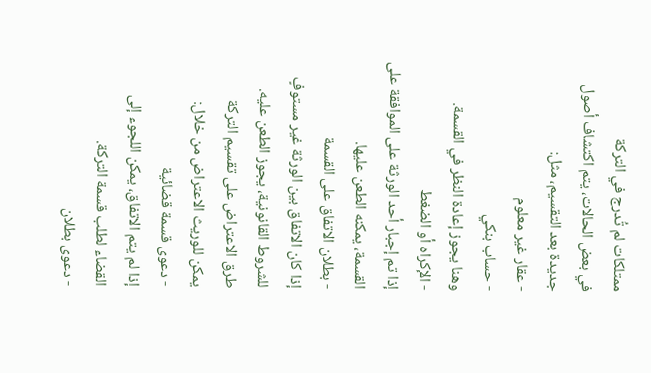ممتلكات لم تُدرج في التركة
في بعض الحالات، يتم اكتشاف أصول جديدة بعد التقسيم، مثل:
- عقار غير معلوم
- حساب بنكي
وهنا يجوز إعادة النظر في القسمة.
- الإكراه أو الضغط
إذا تم إجبار أحد الورثة على الموافقة على القسمة، يمكنه الطعن عليها.
- بطلان الاتفاق على القسمة
إذا كان الاتفاق بين الورثة غير مستوفٍ للشروط القانونية، يجوز الطعن عليه.
طرق الاعتراض على تقسيم التركة
يمكن للوريث الاعتراض من خلال:
- دعوى قسمة قضائية
إذا لم يتم الاتفاق، يمكن اللجوء إلى القضاء لطلب قسمة التركة.
- دعوى بطلان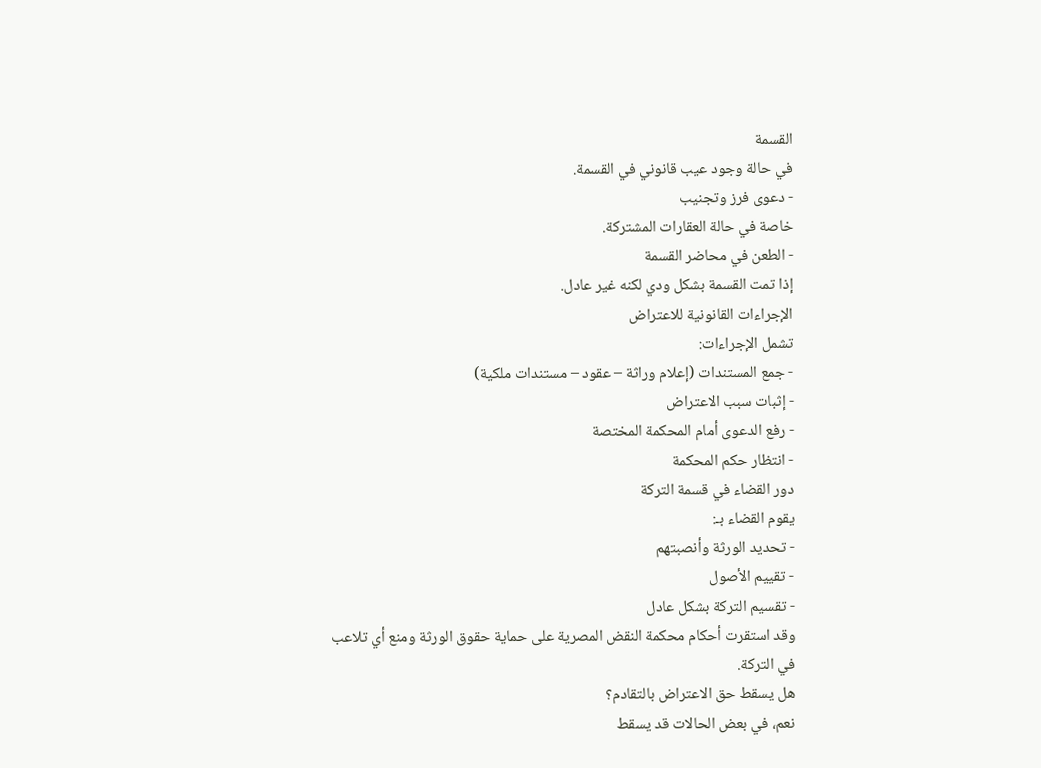القسمة
في حالة وجود عيب قانوني في القسمة.
- دعوى فرز وتجنيب
خاصة في حالة العقارات المشتركة.
- الطعن في محاضر القسمة
إذا تمت القسمة بشكل ودي لكنه غير عادل.
الإجراءات القانونية للاعتراض
تشمل الإجراءات:
- جمع المستندات (إعلام وراثة – عقود – مستندات ملكية)
- إثبات سبب الاعتراض
- رفع الدعوى أمام المحكمة المختصة
- انتظار حكم المحكمة
دور القضاء في قسمة التركة
يقوم القضاء بـ:
- تحديد الورثة وأنصبتهم
- تقييم الأصول
- تقسيم التركة بشكل عادل
وقد استقرت أحكام محكمة النقض المصرية على حماية حقوق الورثة ومنع أي تلاعب في التركة.
هل يسقط حق الاعتراض بالتقادم؟
نعم، في بعض الحالات قد يسقط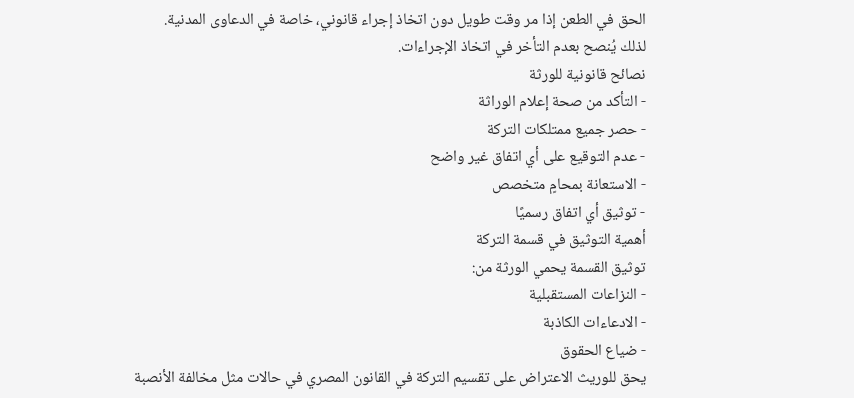الحق في الطعن إذا مر وقت طويل دون اتخاذ إجراء قانوني، خاصة في الدعاوى المدنية.
لذلك يُنصح بعدم التأخر في اتخاذ الإجراءات.
نصائح قانونية للورثة
- التأكد من صحة إعلام الوراثة
- حصر جميع ممتلكات التركة
- عدم التوقيع على أي اتفاق غير واضح
- الاستعانة بمحامٍ متخصص
- توثيق أي اتفاق رسميًا
أهمية التوثيق في قسمة التركة
توثيق القسمة يحمي الورثة من:
- النزاعات المستقبلية
- الادعاءات الكاذبة
- ضياع الحقوق
يحق للوريث الاعتراض على تقسيم التركة في القانون المصري في حالات مثل مخالفة الأنصبة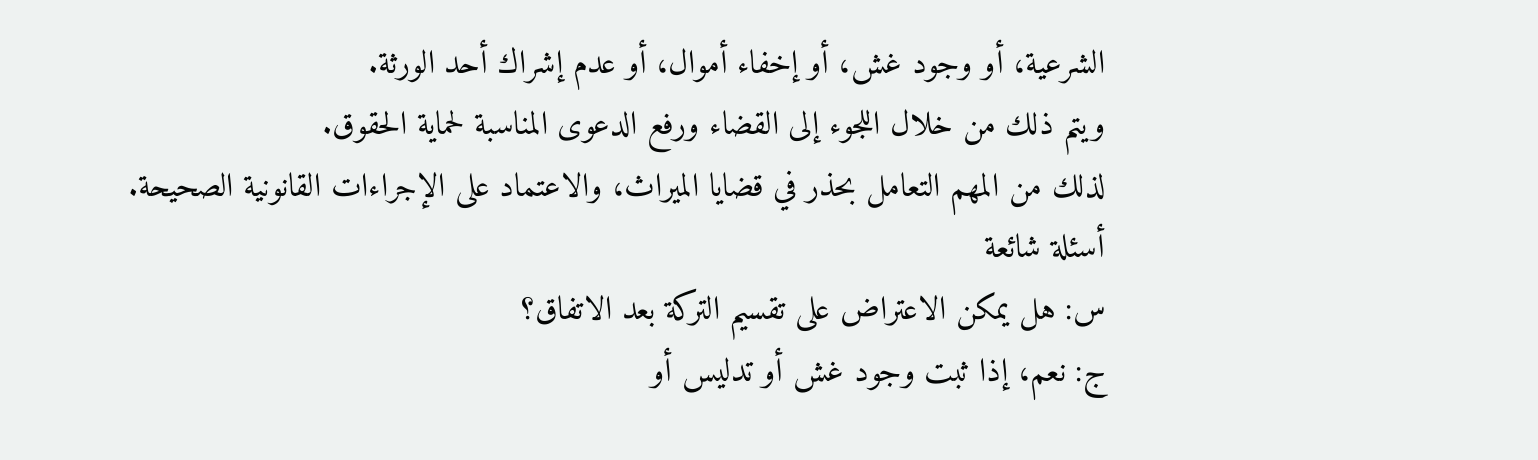الشرعية، أو وجود غش، أو إخفاء أموال، أو عدم إشراك أحد الورثة.
ويتم ذلك من خلال اللجوء إلى القضاء ورفع الدعوى المناسبة لحماية الحقوق.
لذلك من المهم التعامل بحذر في قضايا الميراث، والاعتماد على الإجراءات القانونية الصحيحة.
أسئلة شائعة
س: هل يمكن الاعتراض على تقسيم التركة بعد الاتفاق؟
ج: نعم، إذا ثبت وجود غش أو تدليس أو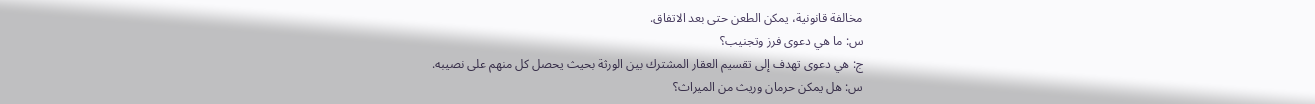مخالفة قانونية، يمكن الطعن حتى بعد الاتفاق.
س: ما هي دعوى فرز وتجنيب؟
ج: هي دعوى تهدف إلى تقسيم العقار المشترك بين الورثة بحيث يحصل كل منهم على نصيبه.
س: هل يمكن حرمان وريث من الميراث؟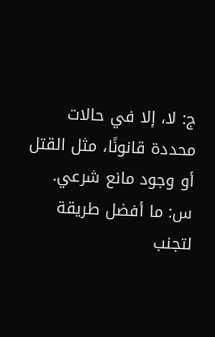ج: لا، إلا في حالات محددة قانونًا، مثل القتل أو وجود مانع شرعي.
س: ما أفضل طريقة لتجنب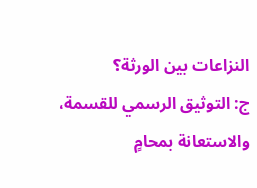النزاعات بين الورثة؟
ج: التوثيق الرسمي للقسمة، والاستعانة بمحامٍ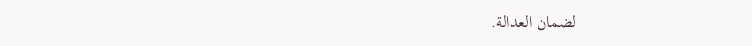لضمان العدالة.